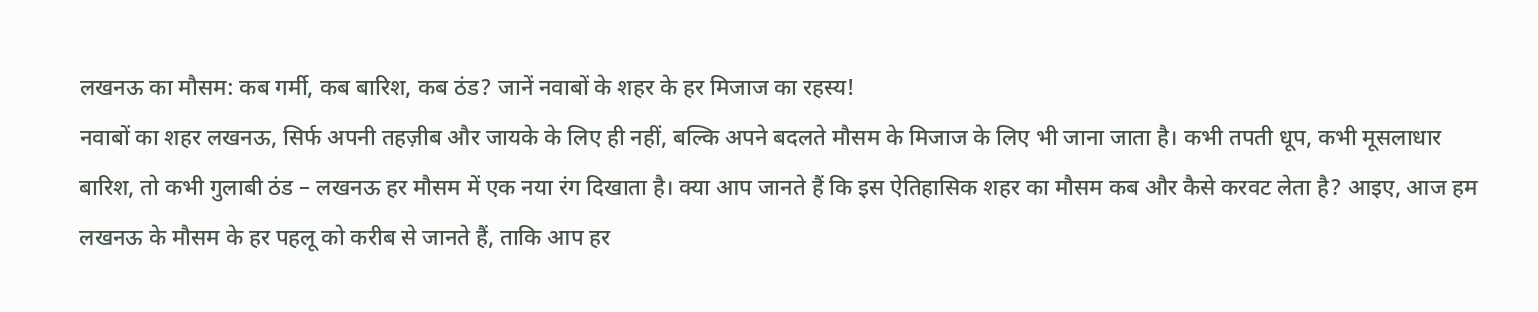लखनऊ का मौसम: कब गर्मी, कब बारिश, कब ठंड? जानें नवाबों के शहर के हर मिजाज का रहस्य!
नवाबों का शहर लखनऊ, सिर्फ अपनी तहज़ीब और जायके के लिए ही नहीं, बल्कि अपने बदलते मौसम के मिजाज के लिए भी जाना जाता है। कभी तपती धूप, कभी मूसलाधार बारिश, तो कभी गुलाबी ठंड – लखनऊ हर मौसम में एक नया रंग दिखाता है। क्या आप जानते हैं कि इस ऐतिहासिक शहर का मौसम कब और कैसे करवट लेता है? आइए, आज हम लखनऊ के मौसम के हर पहलू को करीब से जानते हैं, ताकि आप हर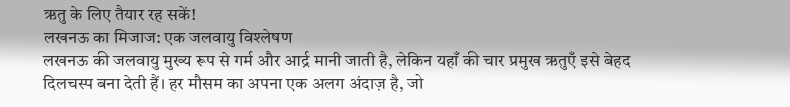ऋतु के लिए तैयार रह सकें!
लखनऊ का मिजाज: एक जलवायु विश्लेषण
लखनऊ की जलवायु मुख्य रूप से गर्म और आर्द्र मानी जाती है, लेकिन यहाँ की चार प्रमुख ऋतुएँ इसे बेहद दिलचस्प बना देती हैं। हर मौसम का अपना एक अलग अंदाज़ है, जो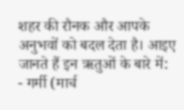शहर की रौनक और आपके अनुभवों को बदल देता है। आइए जानते हैं इन ऋतुओं के बारे में:
- गर्मी (मार्च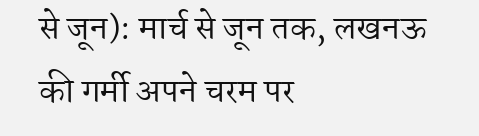से जून): मार्च से जून तक, लखनऊ की गर्मी अपने चरम पर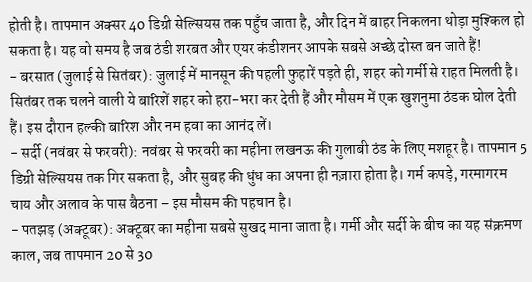होती है। तापमान अक्सर 40 डिग्री सेल्सियस तक पहुँच जाता है, और दिन में बाहर निकलना थोड़ा मुश्किल हो सकता है। यह वो समय है जब ठंडी शरबत और एयर कंडीशनर आपके सबसे अच्छे दोस्त बन जाते हैं!
- बरसात (जुलाई से सितंबर): जुलाई में मानसून की पहली फुहारें पड़ते ही, शहर को गर्मी से राहत मिलती है। सितंबर तक चलने वाली ये बारिशें शहर को हरा-भरा कर देती हैं और मौसम में एक खुशनुमा ठंडक घोल देती हैं। इस दौरान हल्की बारिश और नम हवा का आनंद लें।
- सर्दी (नवंबर से फरवरी): नवंबर से फरवरी का महीना लखनऊ की गुलाबी ठंड के लिए मशहूर है। तापमान 5 डिग्री सेल्सियस तक गिर सकता है, और सुबह की धुंध का अपना ही नज़ारा होता है। गर्म कपड़े, गरमागरम चाय और अलाव के पास बैठना – इस मौसम की पहचान है।
- पतझड़ (अक्टूबर): अक्टूबर का महीना सबसे सुखद माना जाता है। गर्मी और सर्दी के बीच का यह संक्रमण काल, जब तापमान 20 से 30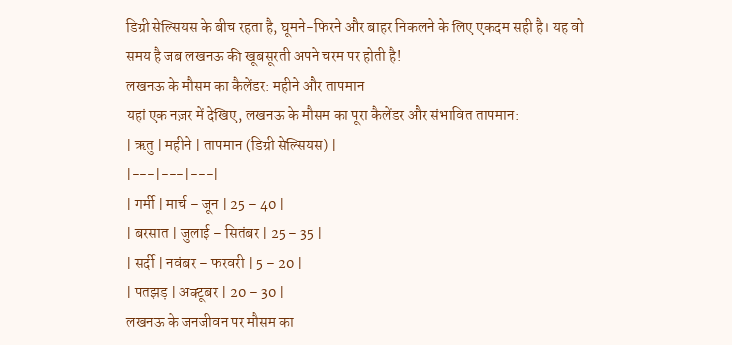डिग्री सेल्सियस के बीच रहता है, घूमने-फिरने और बाहर निकलने के लिए एकदम सही है। यह वो समय है जब लखनऊ की खूबसूरती अपने चरम पर होती है!
लखनऊ के मौसम का कैलेंडर: महीने और तापमान
यहां एक नज़र में देखिए, लखनऊ के मौसम का पूरा कैलेंडर और संभावित तापमान:
| ऋतु | महीने | तापमान (डिग्री सेल्सियस) |
|---|---|---|
| गर्मी | मार्च – जून | 25 – 40 |
| बरसात | जुलाई – सितंबर | 25 – 35 |
| सर्दी | नवंबर – फरवरी | 5 – 20 |
| पतझड़ | अक्टूबर | 20 – 30 |
लखनऊ के जनजीवन पर मौसम का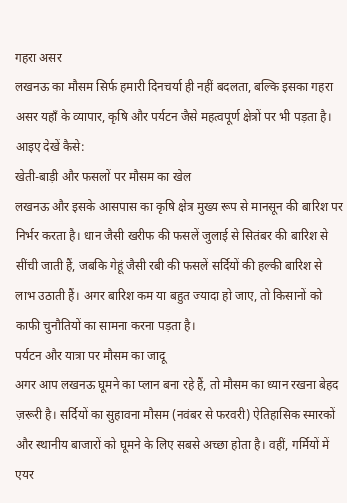गहरा असर
लखनऊ का मौसम सिर्फ हमारी दिनचर्या ही नहीं बदलता, बल्कि इसका गहरा असर यहाँ के व्यापार, कृषि और पर्यटन जैसे महत्वपूर्ण क्षेत्रों पर भी पड़ता है। आइए देखें कैसे:
खेती-बाड़ी और फसलों पर मौसम का खेल
लखनऊ और इसके आसपास का कृषि क्षेत्र मुख्य रूप से मानसून की बारिश पर निर्भर करता है। धान जैसी खरीफ की फसलें जुलाई से सितंबर की बारिश से सींची जाती हैं, जबकि गेहूं जैसी रबी की फसलें सर्दियों की हल्की बारिश से लाभ उठाती हैं। अगर बारिश कम या बहुत ज्यादा हो जाए, तो किसानों को काफी चुनौतियों का सामना करना पड़ता है।
पर्यटन और यात्रा पर मौसम का जादू
अगर आप लखनऊ घूमने का प्लान बना रहे हैं, तो मौसम का ध्यान रखना बेहद ज़रूरी है। सर्दियों का सुहावना मौसम (नवंबर से फरवरी) ऐतिहासिक स्मारकों और स्थानीय बाजारों को घूमने के लिए सबसे अच्छा होता है। वहीं, गर्मियों में एयर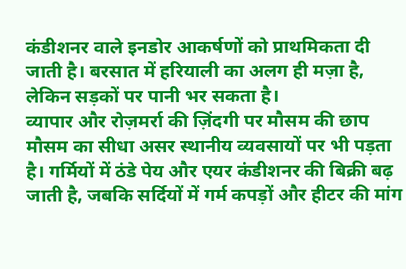कंडीशनर वाले इनडोर आकर्षणों को प्राथमिकता दी जाती है। बरसात में हरियाली का अलग ही मज़ा है, लेकिन सड़कों पर पानी भर सकता है।
व्यापार और रोज़मर्रा की ज़िंदगी पर मौसम की छाप
मौसम का सीधा असर स्थानीय व्यवसायों पर भी पड़ता है। गर्मियों में ठंडे पेय और एयर कंडीशनर की बिक्री बढ़ जाती है, जबकि सर्दियों में गर्म कपड़ों और हीटर की मांग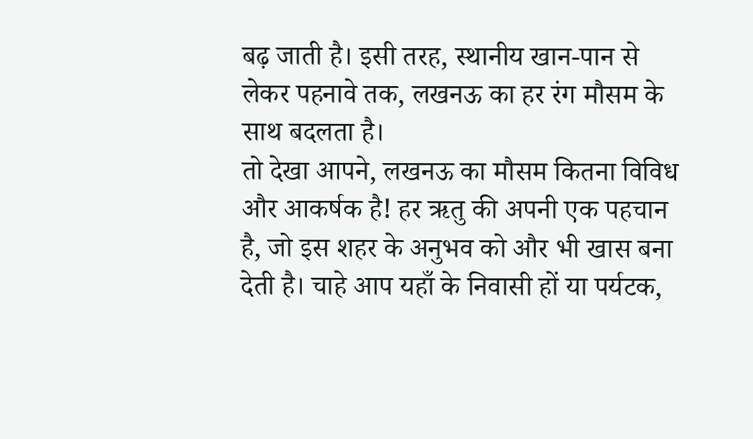बढ़ जाती है। इसी तरह, स्थानीय खान-पान से लेकर पहनावे तक, लखनऊ का हर रंग मौसम के साथ बदलता है।
तो देखा आपने, लखनऊ का मौसम कितना विविध और आकर्षक है! हर ऋतु की अपनी एक पहचान है, जो इस शहर के अनुभव को और भी खास बना देती है। चाहे आप यहाँ के निवासी हों या पर्यटक,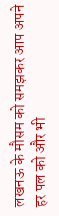लखनऊ के मौसम को समझकर आप अपने हर पल को और भी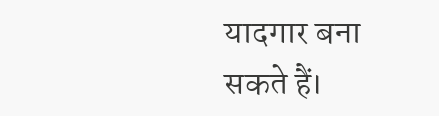यादगार बना सकते हैं।